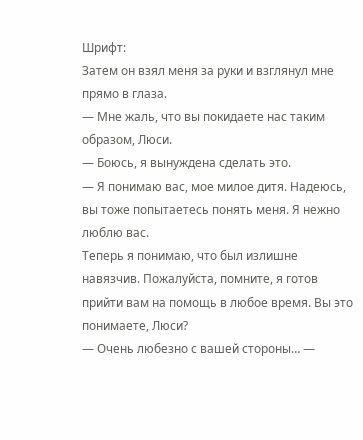Шрифт:
Затем он взял меня за руки и взглянул мне прямо в глаза.
— Мне жаль, что вы покидаете нас таким образом, Люси.
— Боюсь, я вынуждена сделать это.
— Я понимаю вас, мое милое дитя. Надеюсь, вы тоже попытаетесь понять меня. Я нежно люблю вас.
Теперь я понимаю, что был излишне навязчив. Пожалуйста, помните, я готов прийти вам на помощь в любое время. Вы это понимаете, Люси?
— Очень любезно с вашей стороны… —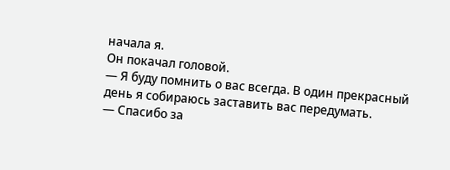начала я.
Он покачал головой.
— Я буду помнить о вас всегда. В один прекрасный день я собираюсь заставить вас передумать.
— Спасибо за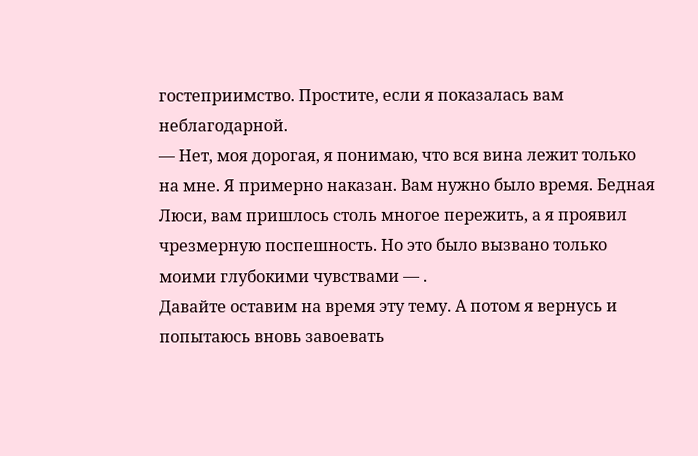гостеприимство. Простите, если я показалась вам неблагодарной.
— Нет, моя дорогая, я понимаю, что вся вина лежит только на мне. Я примерно наказан. Вам нужно было время. Бедная Люси, вам пришлось столь многое пережить, а я проявил чрезмерную поспешность. Но это было вызвано только моими глубокими чувствами — .
Давайте оставим на время эту тему. А потом я вернусь и попытаюсь вновь завоевать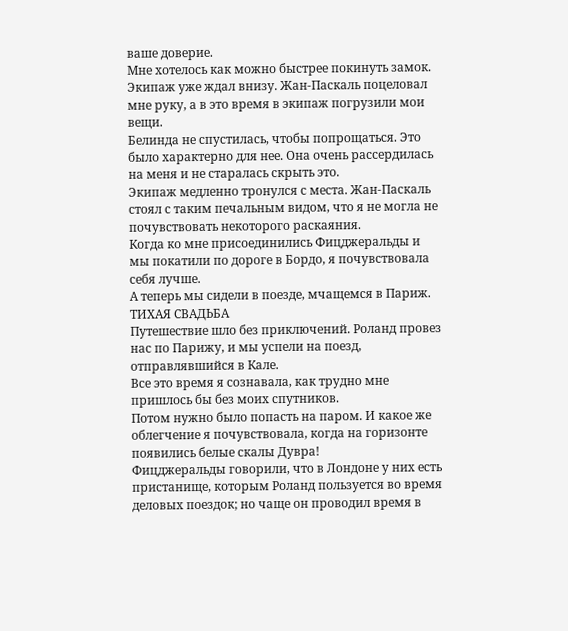ваше доверие.
Мне хотелось как можно быстрее покинуть замок.
Экипаж уже ждал внизу. Жан-Паскаль поцеловал мне руку, а в это время в экипаж погрузили мои вещи.
Белинда не спустилась, чтобы попрощаться. Это было характерно для нее. Она очень рассердилась на меня и не старалась скрыть это.
Экипаж медленно тронулся с места. Жан-Паскаль стоял с таким печальным видом, что я не могла не почувствовать некоторого раскаяния.
Когда ко мне присоединились Фицджеральды и мы покатили по дороге в Бордо, я почувствовала себя лучше.
А теперь мы сидели в поезде, мчащемся в Париж.
ТИХАЯ СВАДЬБА
Путешествие шло без приключений. Роланд провез нас по Парижу, и мы успели на поезд, отправлявшийся в Кале.
Все это время я сознавала, как трудно мне пришлось бы без моих спутников.
Потом нужно было попасть на паром. И какое же облегчение я почувствовала, когда на горизонте появились белые скалы Дувра!
Фицджеральды говорили, что в Лондоне у них есть пристанище, которым Роланд пользуется во время деловых поездок; но чаще он проводил время в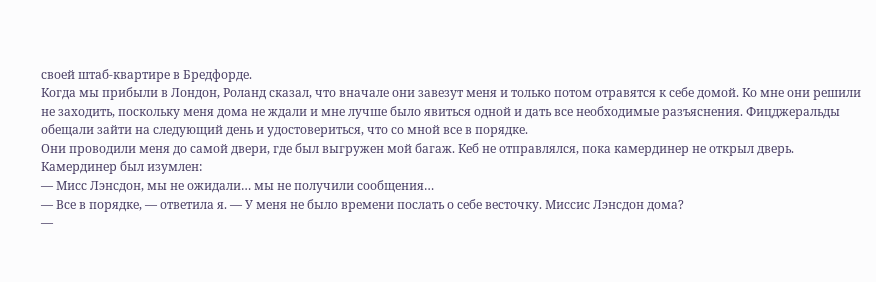своей штаб-квартире в Бредфорде.
Когда мы прибыли в Лондон, Роланд сказал, что вначале они завезут меня и только потом отравятся к себе домой. Ко мне они решили не заходить, поскольку меня дома не ждали и мне лучше было явиться одной и дать все необходимые разъяснения. Фицджеральды обещали зайти на следующий день и удостовериться, что со мной все в порядке.
Они проводили меня до самой двери, где был выгружен мой багаж. Кеб не отправлялся, пока камердинер не открыл дверь.
Камердинер был изумлен:
— Мисс Лэнсдон, мы не ожидали… мы не получили сообщения…
— Все в порядке, — ответила я. — У меня не было времени послать о себе весточку. Миссис Лэнсдон дома?
—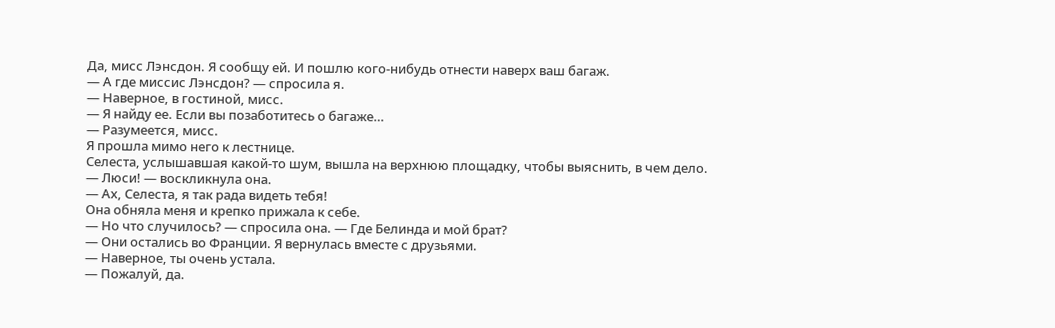Да, мисс Лэнсдон. Я сообщу ей. И пошлю кого-нибудь отнести наверх ваш багаж.
— А где миссис Лэнсдон? — спросила я.
— Наверное, в гостиной, мисс.
— Я найду ее. Если вы позаботитесь о багаже…
— Разумеется, мисс.
Я прошла мимо него к лестнице.
Селеста, услышавшая какой-то шум, вышла на верхнюю площадку, чтобы выяснить, в чем дело.
— Люси! — воскликнула она.
— Ах, Селеста, я так рада видеть тебя!
Она обняла меня и крепко прижала к себе.
— Но что случилось? — спросила она. — Где Белинда и мой брат?
— Они остались во Франции. Я вернулась вместе с друзьями.
— Наверное, ты очень устала.
— Пожалуй, да.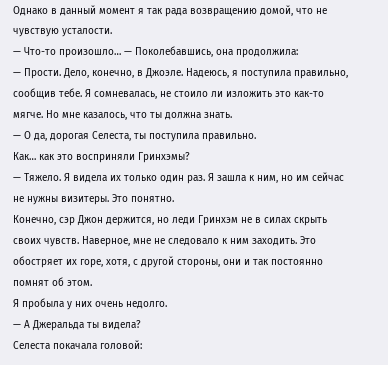Однако в данный момент я так рада возвращению домой, что не чувствую усталости.
— Что-то произошло… — Поколебавшись, она продолжила:
— Прости. Дело, конечно, в Джоэле. Надеюсь, я поступила правильно, сообщив тебе. Я сомневалась, не стоило ли изложить это как-то мягче. Но мне казалось, что ты должна знать.
— О да, дорогая Селеста, ты поступила правильно.
Как… как это восприняли Гринхэмы?
— Тяжело. Я видела их только один раз. Я зашла к ним, но им сейчас не нужны визитеры. Это понятно.
Конечно, сэр Джон держится, но леди Гринхэм не в силах скрыть своих чувств. Наверное, мне не следовало к ним заходить. Это обостряет их горе, хотя, с другой стороны, они и так постоянно помнят об этом.
Я пробыла у них очень недолго.
— А Джеральда ты видела?
Селеста покачала головой: